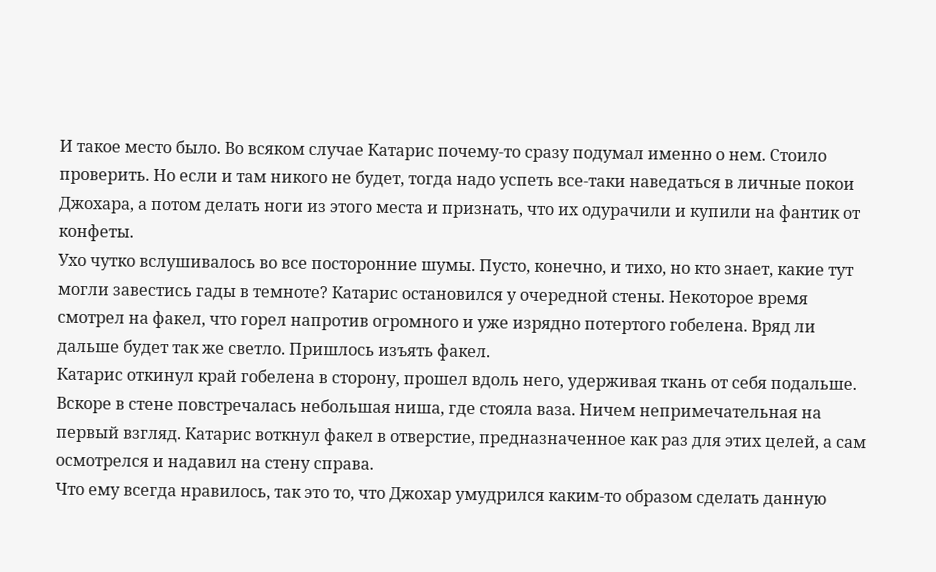И такое место было. Во всяком случае Катарис почему-то сразу подумал именно о нем. Стоило проверить. Но если и там никого не будет, тогда надо успеть все-таки наведаться в личные покои Джохара, а потом делать ноги из этого места и признать, что их одурачили и купили на фантик от конфеты.
Ухо чутко вслушивалось во все посторонние шумы. Пусто, конечно, и тихо, но кто знает, какие тут могли завестись гады в темноте? Катарис остановился у очередной стены. Некоторое время смотрел на факел, что горел напротив огромного и уже изрядно потертого гобелена. Вряд ли дальше будет так же светло. Пришлось изъять факел.
Катарис откинул край гобелена в сторону, прошел вдоль него, удерживая ткань от себя подальше. Вскоре в стене повстречалась небольшая ниша, где стояла ваза. Ничем непримечательная на первый взгляд. Катарис воткнул факел в отверстие, предназначенное как раз для этих целей, а сам осмотрелся и надавил на стену справа.
Что ему всегда нравилось, так это то, что Джохар умудрился каким-то образом сделать данную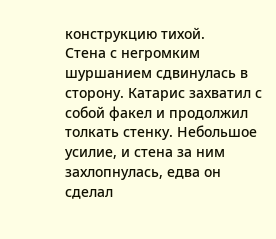конструкцию тихой.
Стена с негромким шуршанием сдвинулась в сторону. Катарис захватил с собой факел и продолжил толкать стенку. Небольшое усилие, и стена за ним захлопнулась, едва он сделал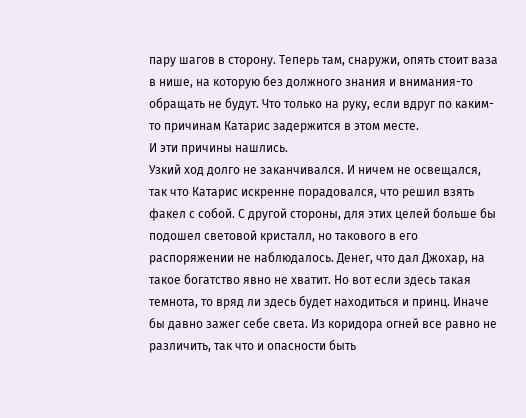пару шагов в сторону. Теперь там, снаружи, опять стоит ваза в нише, на которую без должного знания и внимания-то обращать не будут. Что только на руку, если вдруг по каким-то причинам Катарис задержится в этом месте.
И эти причины нашлись.
Узкий ход долго не заканчивался. И ничем не освещался, так что Катарис искренне порадовался, что решил взять факел с собой. С другой стороны, для этих целей больше бы подошел световой кристалл, но такового в его распоряжении не наблюдалось. Денег, что дал Джохар, на такое богатство явно не хватит. Но вот если здесь такая темнота, то вряд ли здесь будет находиться и принц. Иначе бы давно зажег себе света. Из коридора огней все равно не различить, так что и опасности быть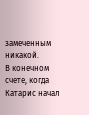замеченным никакой.
В конечном счете, когда Катарис начал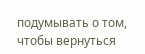подумывать о том, чтобы вернуться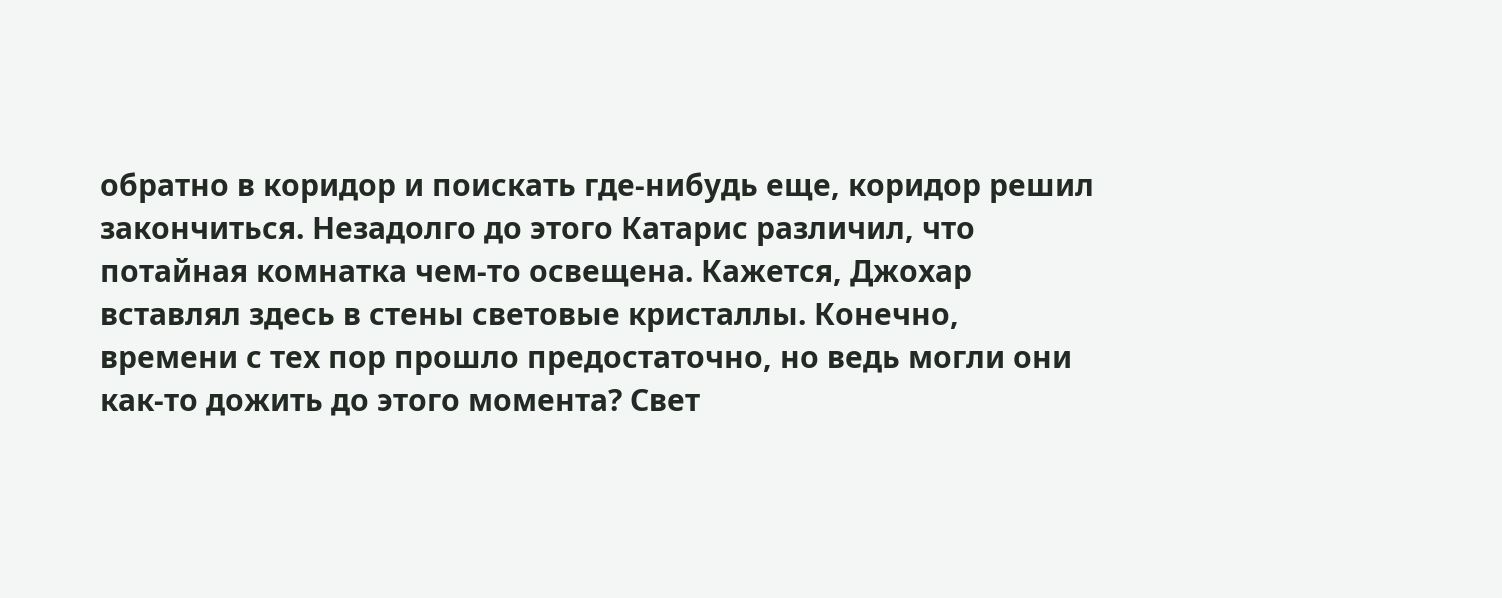обратно в коридор и поискать где-нибудь еще, коридор решил закончиться. Незадолго до этого Катарис различил, что потайная комнатка чем-то освещена. Кажется, Джохар вставлял здесь в стены световые кристаллы. Конечно, времени с тех пор прошло предостаточно, но ведь могли они как-то дожить до этого момента? Свет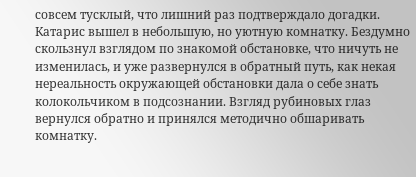совсем тусклый, что лишний раз подтверждало догадки.
Катарис вышел в небольшую, но уютную комнатку. Бездумно скользнул взглядом по знакомой обстановке, что ничуть не изменилась, и уже развернулся в обратный путь, как некая нереальность окружающей обстановки дала о себе знать колокольчиком в подсознании. Взгляд рубиновых глаз вернулся обратно и принялся методично обшаривать комнатку.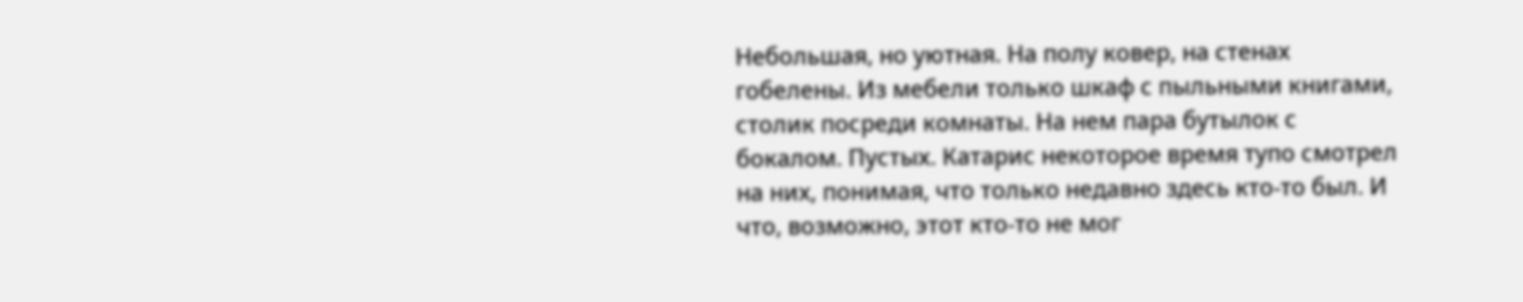Небольшая, но уютная. На полу ковер, на стенах гобелены. Из мебели только шкаф с пыльными книгами, столик посреди комнаты. На нем пара бутылок с бокалом. Пустых. Катарис некоторое время тупо смотрел на них, понимая, что только недавно здесь кто-то был. И что, возможно, этот кто-то не мог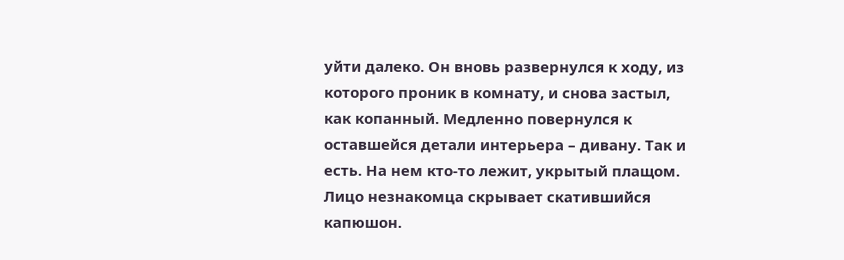уйти далеко. Он вновь развернулся к ходу, из которого проник в комнату, и снова застыл, как копанный. Медленно повернулся к оставшейся детали интерьера – дивану. Так и есть. На нем кто-то лежит, укрытый плащом. Лицо незнакомца скрывает скатившийся капюшон.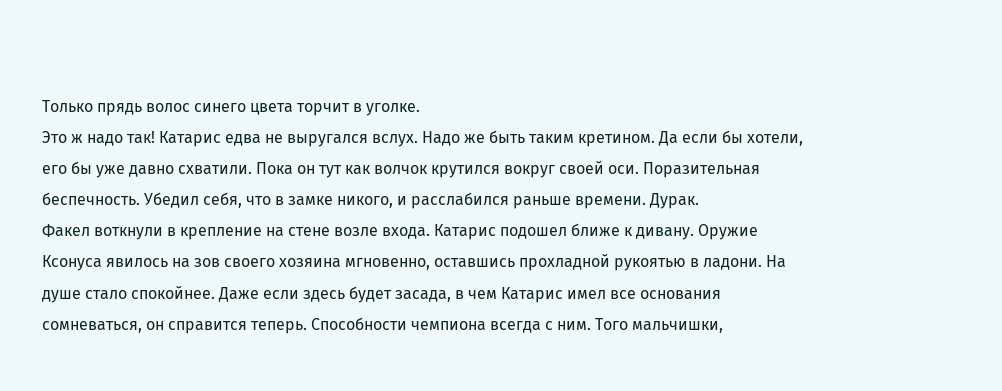Только прядь волос синего цвета торчит в уголке.
Это ж надо так! Катарис едва не выругался вслух. Надо же быть таким кретином. Да если бы хотели, его бы уже давно схватили. Пока он тут как волчок крутился вокруг своей оси. Поразительная беспечность. Убедил себя, что в замке никого, и расслабился раньше времени. Дурак.
Факел воткнули в крепление на стене возле входа. Катарис подошел ближе к дивану. Оружие Ксонуса явилось на зов своего хозяина мгновенно, оставшись прохладной рукоятью в ладони. На душе стало спокойнее. Даже если здесь будет засада, в чем Катарис имел все основания сомневаться, он справится теперь. Способности чемпиона всегда с ним. Того мальчишки,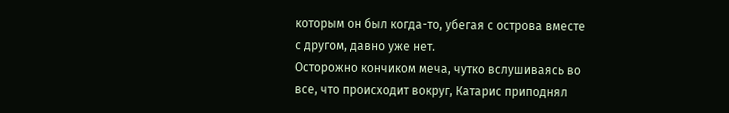которым он был когда-то, убегая с острова вместе с другом, давно уже нет.
Осторожно кончиком меча, чутко вслушиваясь во все, что происходит вокруг, Катарис приподнял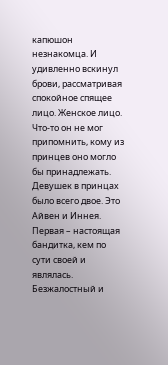капюшон незнакомца. И удивленно вскинул брови, рассматривая спокойное спящее лицо. Женское лицо. Что-то он не мог припомнить, кому из принцев оно могло бы принадлежать. Девушек в принцах было всего двое. Это Айвен и Иннея.
Первая – настоящая бандитка, кем по сути своей и являлась. Безжалостный и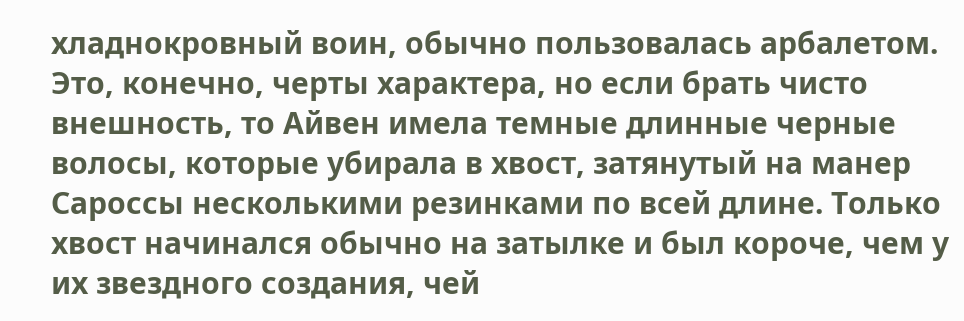хладнокровный воин, обычно пользовалась арбалетом. Это, конечно, черты характера, но если брать чисто внешность, то Айвен имела темные длинные черные волосы, которые убирала в хвост, затянутый на манер Сароссы несколькими резинками по всей длине. Только хвост начинался обычно на затылке и был короче, чем у их звездного создания, чей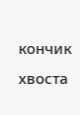кончик хвоста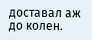доставал аж до колен.